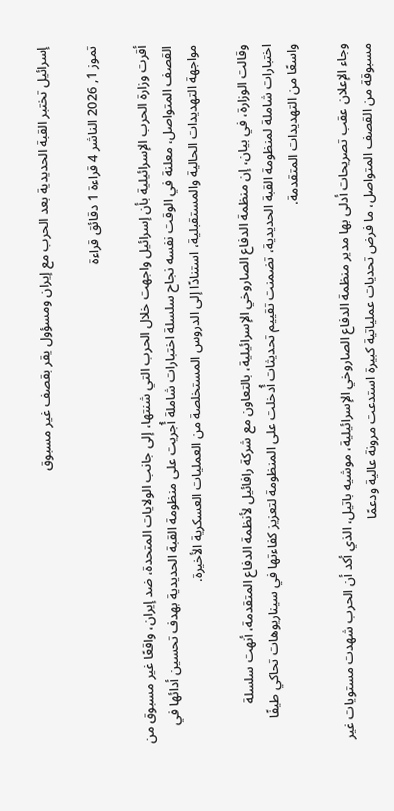إسرائيل تختبر القبة الحديدية بعد الحرب مع إيران ومسؤول يقر بقصف غير مسبوق

تموز 1, 2026 الناشر 4 قراءة 1 دقائق قراءة

أقرت وزارة الحرب الإسرائيلية بأن إسرائيل واجهت خلال الحرب التي شنتها، إلى جانب الولايات المتحدة، ضد إيران، واقعًا غير مسبوق من القصف المتواصل، معلنة في الوقت نفسه نجاح سلسلة اختبارات شاملة أُجريت على منظومة القبة الحديدية بهدف تحسين أدائها في مواجهة التهديدات الحالية والمستقبلية، استنادًا إلى الدروس المستخلصة من العمليات العسكرية الأخيرة.

وقالت الوزارة، في بيان، إن منظمة الدفاع الصاروخي الإسرائيلية، بالتعاون مع شركة رافائيل لأنظمة الدفاع المتقدمة، أنهت سلسلة اختبارات شاملة لمنظومة القبة الحديدية، تضمنت تقييم تحديثات أُدخلت على المنظومة لتعزيز كفاءتها في سيناريوهات تحاكي طيفًا واسعًا من التهديدات المتقدمة.

وجاء الإعلان عقب تصريحات أدلى بها مدير منظمة الدفاع الصاروخي الإسرائيلية، موشيه باتيل، الذي أكد أن الحرب شهدت مستويات غير مسبوقة من القصف المتواصل، ما فرض تحديات عملياتية كبيرة استدعت مرونة عالية ودعمًا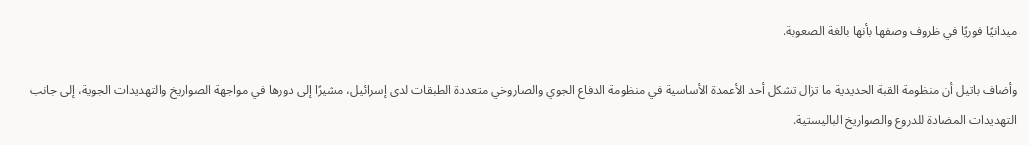ميدانيًا فوريًا في ظروف وصفها بأنها بالغة الصعوبة.

وأضاف باتيل أن منظومة القبة الحديدية ما تزال تشكل أحد الأعمدة الأساسية في منظومة الدفاع الجوي والصاروخي متعددة الطبقات لدى إسرائيل، مشيرًا إلى دورها في مواجهة الصواريخ والتهديدات الجوية، إلى جانب التهديدات المضادة للدروع والصواريخ الباليستية.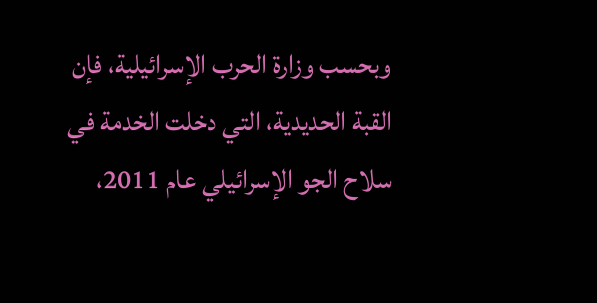وبحسب وزارة الحرب الإسرائيلية، فإن القبة الحديدية، التي دخلت الخدمة في سلاح الجو الإسرائيلي عام 2011،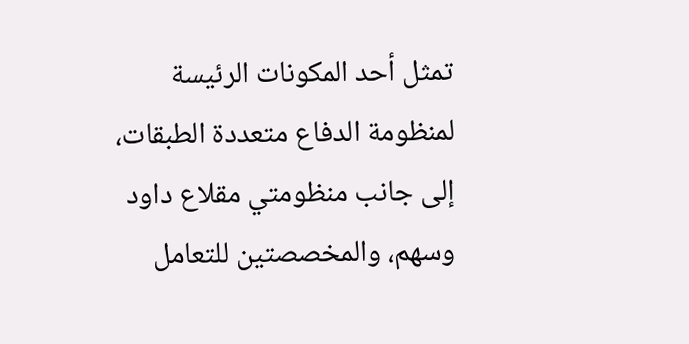تمثل أحد المكونات الرئيسة لمنظومة الدفاع متعددة الطبقات، إلى جانب منظومتي مقلاع داود وسهم، والمخصصتين للتعامل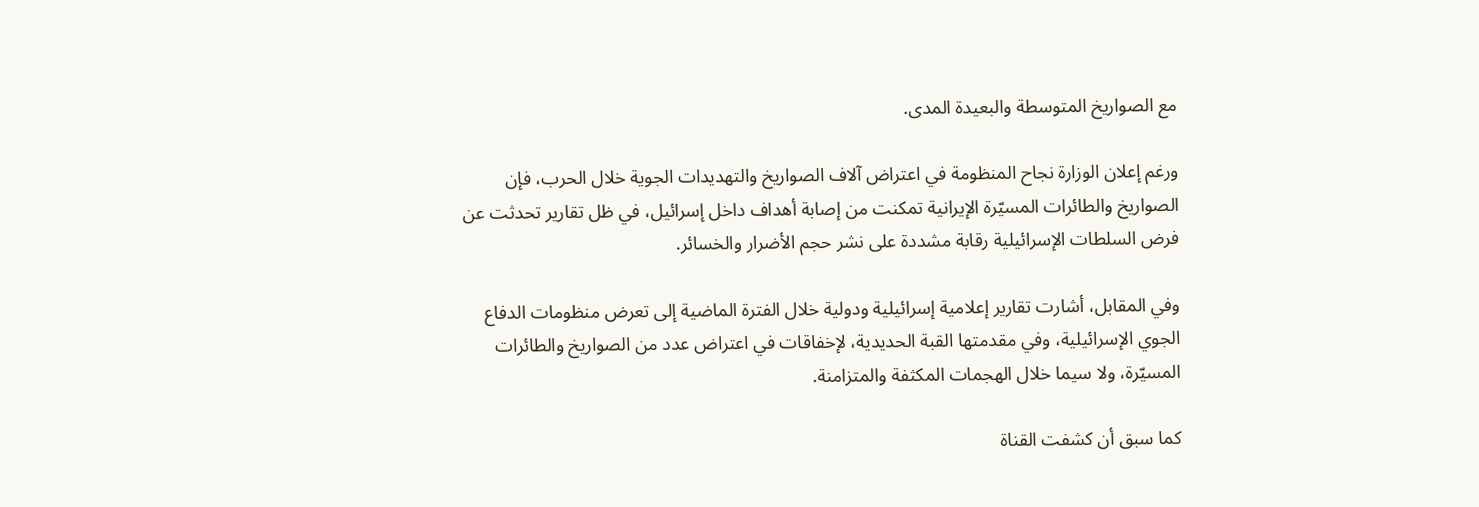مع الصواريخ المتوسطة والبعيدة المدى.

ورغم إعلان الوزارة نجاح المنظومة في اعتراض آلاف الصواريخ والتهديدات الجوية خلال الحرب، فإن الصواريخ والطائرات المسيّرة الإيرانية تمكنت من إصابة أهداف داخل إسرائيل، في ظل تقارير تحدثت عن فرض السلطات الإسرائيلية رقابة مشددة على نشر حجم الأضرار والخسائر.

وفي المقابل، أشارت تقارير إعلامية إسرائيلية ودولية خلال الفترة الماضية إلى تعرض منظومات الدفاع الجوي الإسرائيلية، وفي مقدمتها القبة الحديدية، لإخفاقات في اعتراض عدد من الصواريخ والطائرات المسيّرة، ولا سيما خلال الهجمات المكثفة والمتزامنة.

كما سبق أن كشفت القناة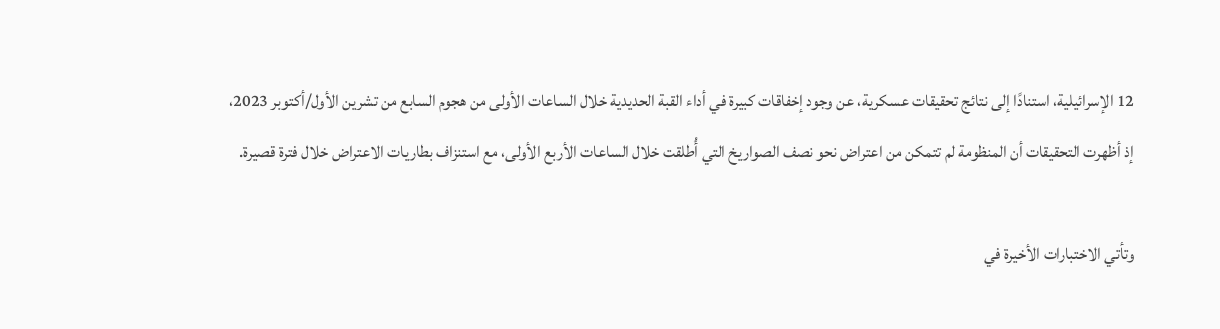12 الإسرائيلية، استنادًا إلى نتائج تحقيقات عسكرية، عن وجود إخفاقات كبيرة في أداء القبة الحديدية خلال الساعات الأولى من هجوم السابع من تشرين الأول/أكتوبر 2023، إذ أظهرت التحقيقات أن المنظومة لم تتمكن من اعتراض نحو نصف الصواريخ التي أُطلقت خلال الساعات الأربع الأولى، مع استنزاف بطاريات الاعتراض خلال فترة قصيرة.

وتأتي الاختبارات الأخيرة في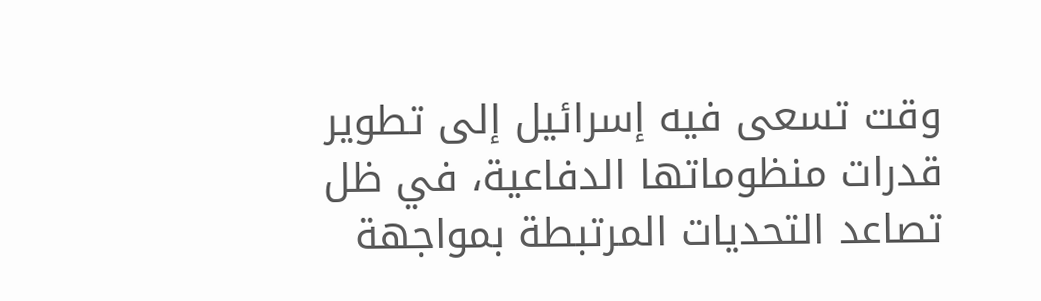وقت تسعى فيه إسرائيل إلى تطوير قدرات منظوماتها الدفاعية، في ظل تصاعد التحديات المرتبطة بمواجهة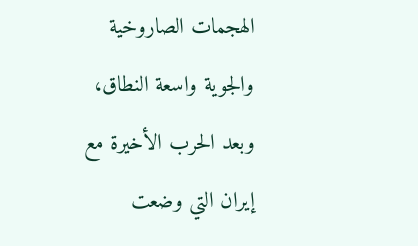الهجمات الصاروخية والجوية واسعة النطاق، وبعد الحرب الأخيرة مع إيران التي وضعت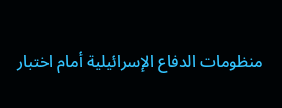منظومات الدفاع الإسرائيلية أمام اختبار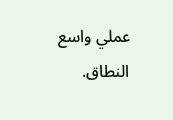عملي واسع النطاق.